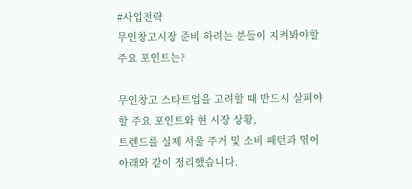#사업전략
무인창고시장 준비 하려는 분들이 지켜봐야할 주요 포인트는?

무인창고 스타트업을 고려할 때 반드시 살펴야 할 주요 포인트와 현 시장 상황,
트렌드를 실제 서울 주거 및 소비 패턴과 엮어 아래와 같이 정리했습니다.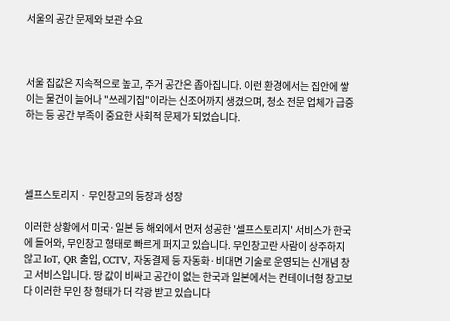서울의 공간 문제와 보관 수요



서울 집값은 지속적으로 높고, 주거 공간은 좁아집니다. 이런 환경에서는 집안에 쌓이는 물건이 늘어나 "쓰레기집"이라는 신조어까지 생겼으며, 청소 전문 업체가 급증하는 등 공간 부족이 중요한 사회적 문제가 되었습니다.




셀프스토리지 · 무인창고의 등장과 성장

이러한 상황에서 미국·일본 등 해외에서 먼저 성공한 '셀프스토리지' 서비스가 한국에 들어와, 무인창고 형태로 빠르게 퍼지고 있습니다. 무인창고란 사람이 상주하지 않고 IoT, QR 출입, CCTV, 자동결제 등 자동화·비대면 기술로 운영되는 신개념 창고 서비스입니다. 땅 값이 비싸고 공간이 없는 한국과 일본에서는 컨테이너형 창고보다 이러한 무인 창 형태가 더 각광 받고 있습니다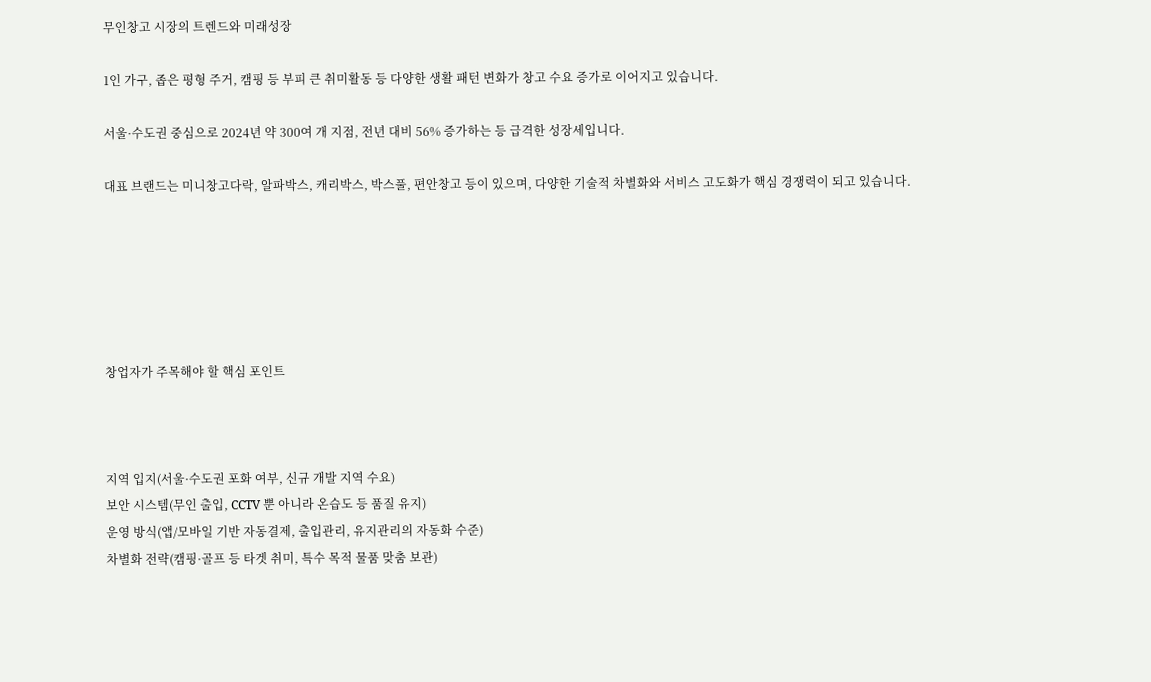무인창고 시장의 트렌드와 미래성장

1인 가구, 좁은 평형 주거, 캠핑 등 부피 큰 취미활동 등 다양한 생활 패턴 변화가 창고 수요 증가로 이어지고 있습니다.

서울·수도권 중심으로 2024년 약 300여 개 지점, 전년 대비 56% 증가하는 등 급격한 성장세입니다.

대표 브랜드는 미니창고다락, 알파박스, 캐리박스, 박스풀, 편안창고 등이 있으며, 다양한 기술적 차별화와 서비스 고도화가 핵심 경쟁력이 되고 있습니다.






창업자가 주목해야 할 핵심 포인트



지역 입지(서울·수도권 포화 여부, 신규 개발 지역 수요)
보안 시스템(무인 출입, CCTV 뿐 아니라 온습도 등 품질 유지)
운영 방식(앱/모바일 기반 자동결제, 출입관리, 유지관리의 자동화 수준)
차별화 전략(캠핑·골프 등 타겟 취미, 특수 목적 물품 맞춤 보관)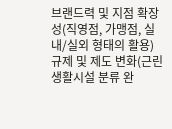브랜드력 및 지점 확장성(직영점, 가맹점, 실내/실외 형태의 활용)
규제 및 제도 변화(근린생활시설 분류 완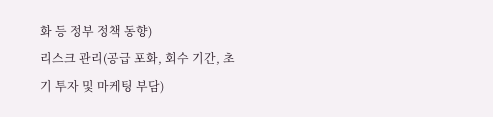화 등 정부 정책 동향)
리스크 관리(공급 포화, 회수 기간, 초기 투자 및 마케팅 부담)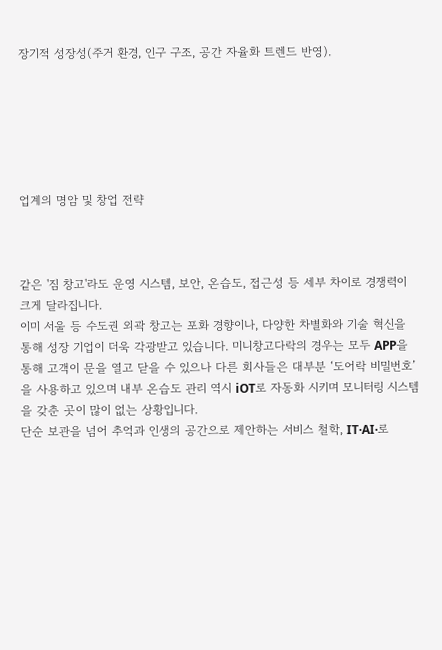장기적 성장성(주거 환경, 인구 구조, 공간 자율화 트렌드 반영).






업계의 명암 및 창업 전략



같은 '짐 창고'라도 운영 시스템, 보안, 온습도, 접근성 등 세부 차이로 경쟁력이 크게 달라집니다.
이미 서울 등 수도권 외곽 창고는 포화 경향이나, 다양한 차별화와 기술 혁신을 통해 성장 기업이 더욱 각광받고 있습니다. 미니창고다락의 경우는 모두 APP을 통해 고객이 문을 열고 닫을 수 있으나 다른 회사들은 대부분 ‘도어락 비밀번호’을 사용하고 있으며 내부 온습도 관리 역시 iOT로 자동화 시키며 모니터링 시스템을 갖춘 곳이 많이 없는 상황입니다.
단순 보관을 넘어 추억과 인생의 공간으로 제안하는 서비스 철학, IT·AI·로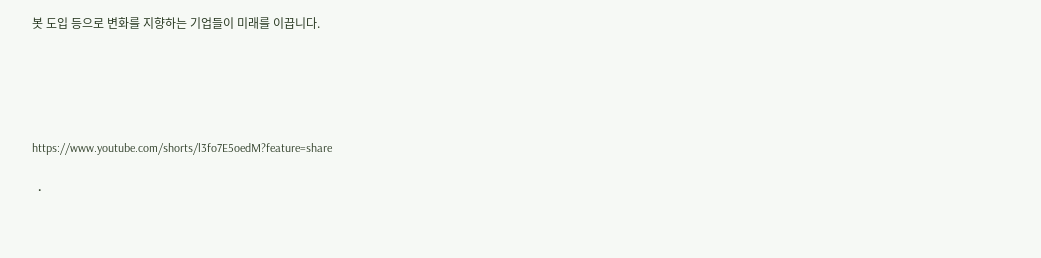봇 도입 등으로 변화를 지향하는 기업들이 미래를 이끕니다.





https://www.youtube.com/shorts/l3fo7E5oedM?feature=share

  •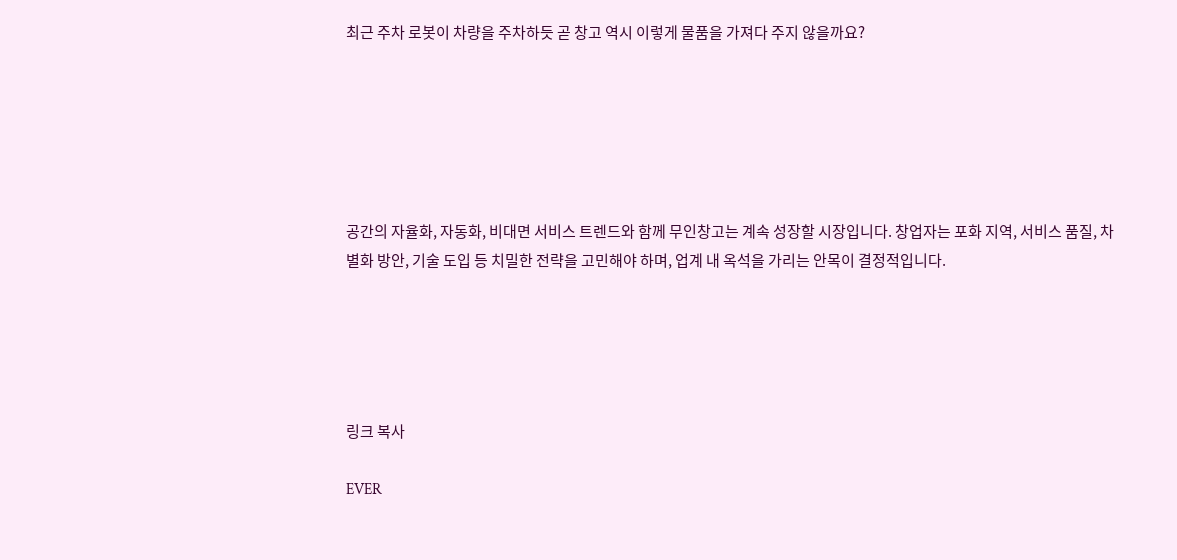최근 주차 로봇이 차량을 주차하듯 곧 창고 역시 이렇게 물품을 가져다 주지 않을까요?






공간의 자율화, 자동화, 비대면 서비스 트렌드와 함께 무인창고는 계속 성장할 시장입니다. 창업자는 포화 지역, 서비스 품질, 차별화 방안, 기술 도입 등 치밀한 전략을 고민해야 하며, 업계 내 옥석을 가리는 안목이 결정적입니다.





링크 복사

EVER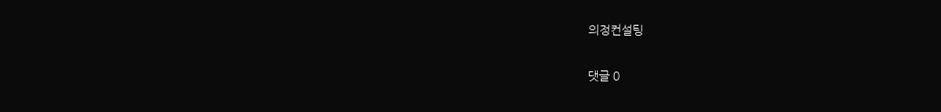의정컨설팅

댓글 0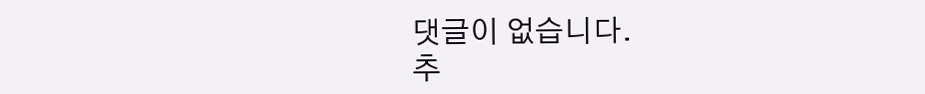댓글이 없습니다.
추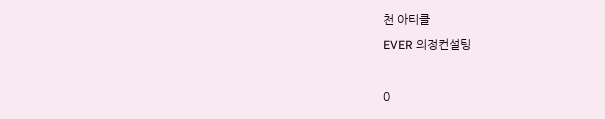천 아티클
EVER 의정컨설팅

0